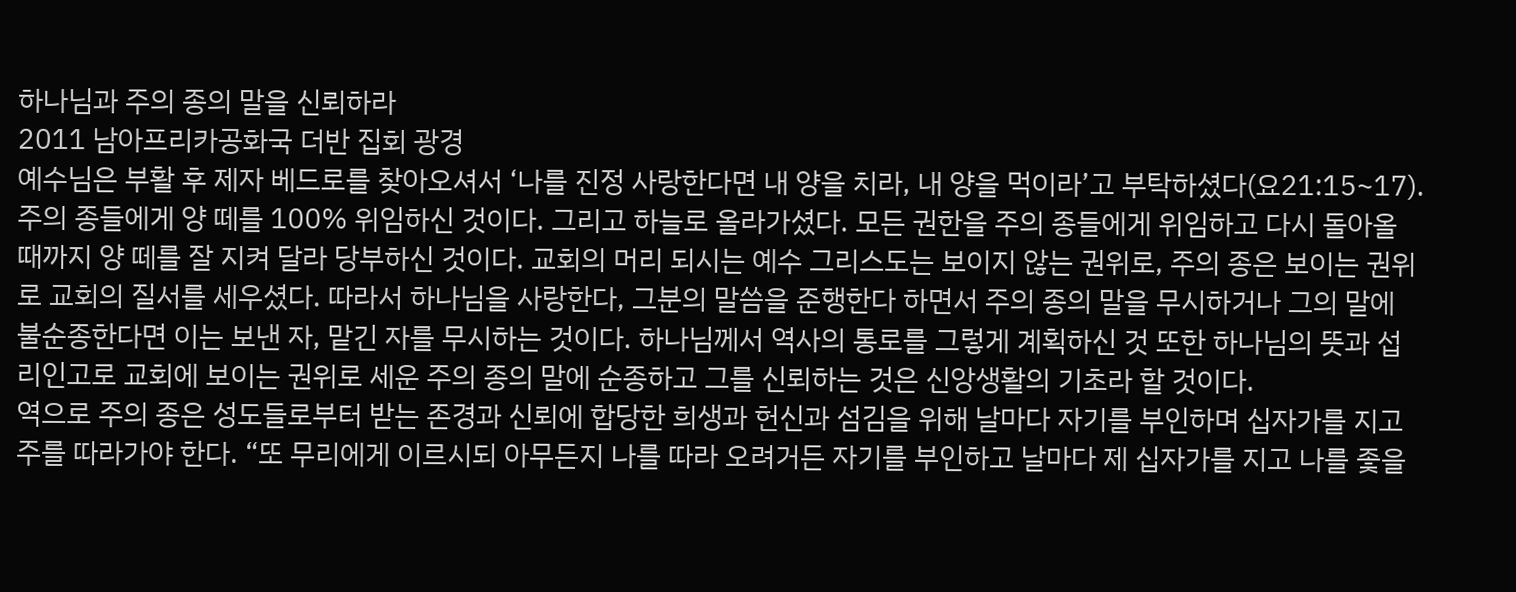하나님과 주의 종의 말을 신뢰하라
2011 남아프리카공화국 더반 집회 광경
예수님은 부활 후 제자 베드로를 찾아오셔서 ‘나를 진정 사랑한다면 내 양을 치라, 내 양을 먹이라’고 부탁하셨다(요21:15~17). 주의 종들에게 양 떼를 100% 위임하신 것이다. 그리고 하늘로 올라가셨다. 모든 권한을 주의 종들에게 위임하고 다시 돌아올 때까지 양 떼를 잘 지켜 달라 당부하신 것이다. 교회의 머리 되시는 예수 그리스도는 보이지 않는 권위로, 주의 종은 보이는 권위로 교회의 질서를 세우셨다. 따라서 하나님을 사랑한다, 그분의 말씀을 준행한다 하면서 주의 종의 말을 무시하거나 그의 말에 불순종한다면 이는 보낸 자, 맡긴 자를 무시하는 것이다. 하나님께서 역사의 통로를 그렇게 계획하신 것 또한 하나님의 뜻과 섭리인고로 교회에 보이는 권위로 세운 주의 종의 말에 순종하고 그를 신뢰하는 것은 신앙생활의 기초라 할 것이다.
역으로 주의 종은 성도들로부터 받는 존경과 신뢰에 합당한 희생과 헌신과 섬김을 위해 날마다 자기를 부인하며 십자가를 지고 주를 따라가야 한다. “또 무리에게 이르시되 아무든지 나를 따라 오려거든 자기를 부인하고 날마다 제 십자가를 지고 나를 좇을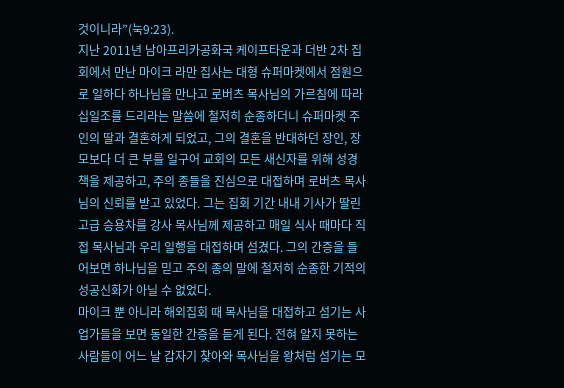것이니라”(눅9:23).
지난 2011년 남아프리카공화국 케이프타운과 더반 2차 집회에서 만난 마이크 라만 집사는 대형 슈퍼마켓에서 점원으로 일하다 하나님을 만나고 로버츠 목사님의 가르침에 따라 십일조를 드리라는 말씀에 철저히 순종하더니 슈퍼마켓 주인의 딸과 결혼하게 되었고, 그의 결혼을 반대하던 장인, 장모보다 더 큰 부를 일구어 교회의 모든 새신자를 위해 성경책을 제공하고, 주의 종들을 진심으로 대접하며 로버츠 목사님의 신뢰를 받고 있었다. 그는 집회 기간 내내 기사가 딸린 고급 승용차를 강사 목사님께 제공하고 매일 식사 때마다 직접 목사님과 우리 일행을 대접하며 섬겼다. 그의 간증을 들어보면 하나님을 믿고 주의 종의 말에 철저히 순종한 기적의 성공신화가 아닐 수 없었다.
마이크 뿐 아니라 해외집회 때 목사님을 대접하고 섬기는 사업가들을 보면 동일한 간증을 듣게 된다. 전혀 알지 못하는 사람들이 어느 날 갑자기 찾아와 목사님을 왕처럼 섬기는 모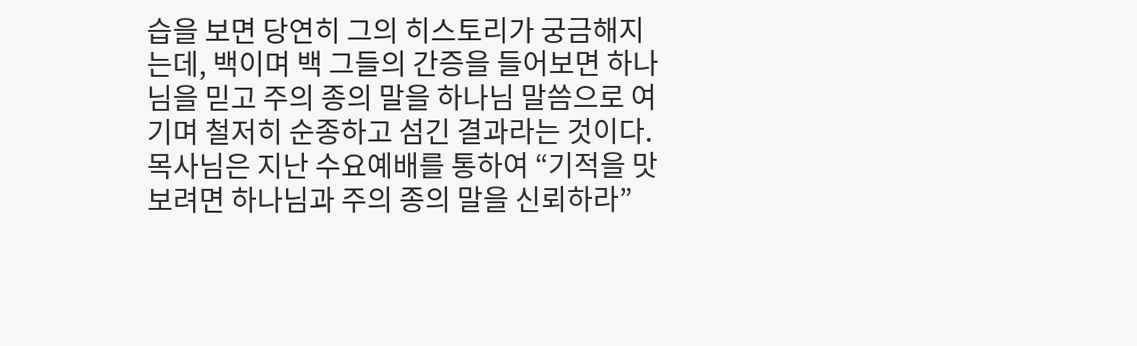습을 보면 당연히 그의 히스토리가 궁금해지는데, 백이며 백 그들의 간증을 들어보면 하나님을 믿고 주의 종의 말을 하나님 말씀으로 여기며 철저히 순종하고 섬긴 결과라는 것이다.
목사님은 지난 수요예배를 통하여 “기적을 맛보려면 하나님과 주의 종의 말을 신뢰하라”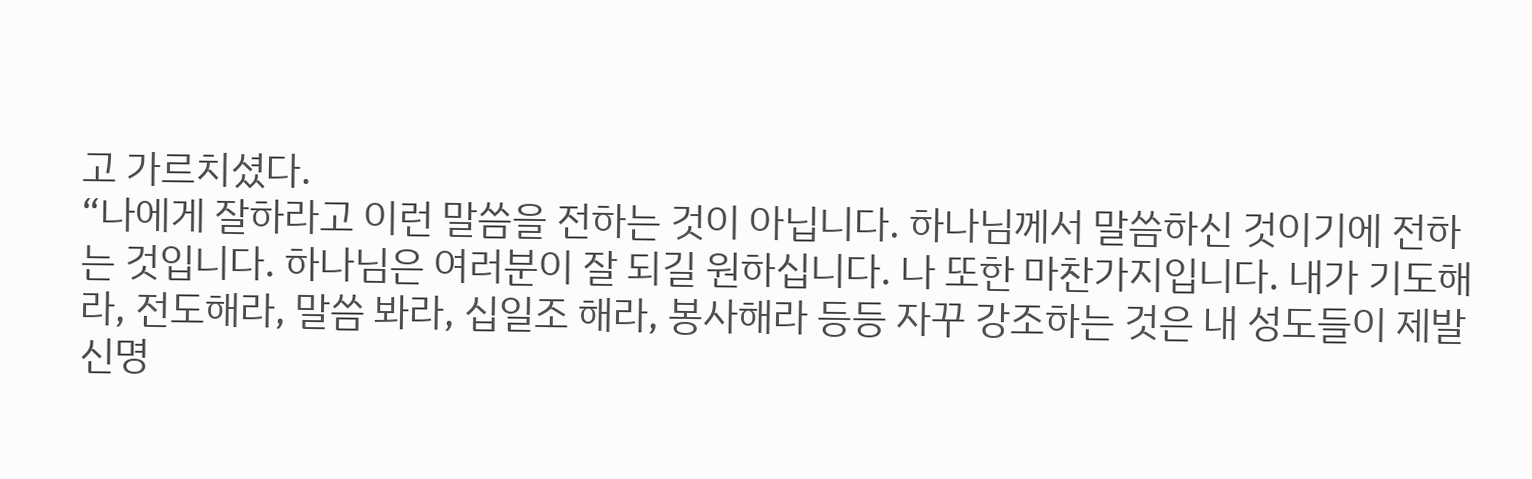고 가르치셨다.
“나에게 잘하라고 이런 말씀을 전하는 것이 아닙니다. 하나님께서 말씀하신 것이기에 전하는 것입니다. 하나님은 여러분이 잘 되길 원하십니다. 나 또한 마찬가지입니다. 내가 기도해라, 전도해라, 말씀 봐라, 십일조 해라, 봉사해라 등등 자꾸 강조하는 것은 내 성도들이 제발 신명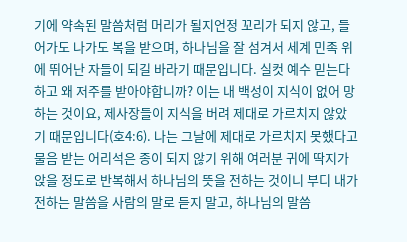기에 약속된 말씀처럼 머리가 될지언정 꼬리가 되지 않고, 들어가도 나가도 복을 받으며, 하나님을 잘 섬겨서 세계 민족 위에 뛰어난 자들이 되길 바라기 때문입니다. 실컷 예수 믿는다 하고 왜 저주를 받아야합니까? 이는 내 백성이 지식이 없어 망하는 것이요, 제사장들이 지식을 버려 제대로 가르치지 않았기 때문입니다(호4:6). 나는 그날에 제대로 가르치지 못했다고 물음 받는 어리석은 종이 되지 않기 위해 여러분 귀에 딱지가 앉을 정도로 반복해서 하나님의 뜻을 전하는 것이니 부디 내가 전하는 말씀을 사람의 말로 듣지 말고, 하나님의 말씀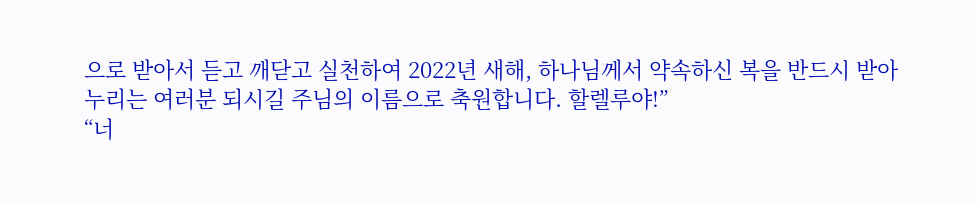으로 받아서 듣고 깨닫고 실천하여 2022년 새해, 하나님께서 약속하신 복을 반드시 받아 누리는 여러분 되시길 주님의 이름으로 축원합니다. 할렐루야!”
“너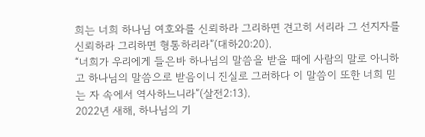희는 너희 하나님 여호와를 신뢰하라 그리하면 견고히 서리라 그 선지자를 신뢰하라 그리하면 형통하리라”(대하20:20).
“너희가 우리에게 들은바 하나님의 말씀을 받을 때에 사람의 말로 아니하고 하나님의 말씀으로 받음이니 진실로 그러하다 이 말씀이 또한 너희 믿는 자 속에서 역사하느니라”(살전2:13).
2022년 새해, 하나님의 기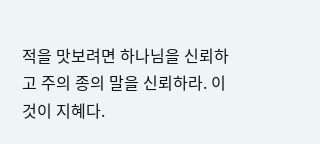적을 맛보려면 하나님을 신뢰하고 주의 종의 말을 신뢰하라. 이것이 지혜다.